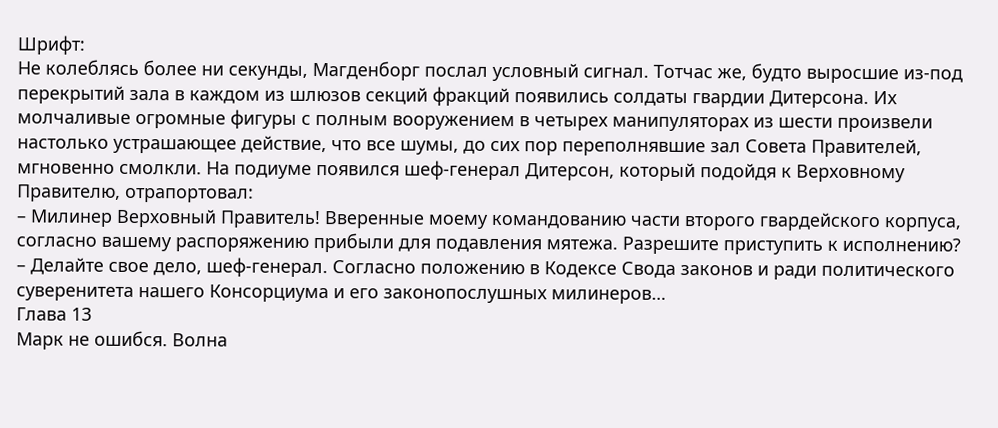Шрифт:
Не колеблясь более ни секунды, Магденборг послал условный сигнал. Тотчас же, будто выросшие из-под перекрытий зала в каждом из шлюзов секций фракций появились солдаты гвардии Дитерсона. Их молчаливые огромные фигуры с полным вооружением в четырех манипуляторах из шести произвели настолько устрашающее действие, что все шумы, до сих пор переполнявшие зал Совета Правителей, мгновенно смолкли. На подиуме появился шеф-генерал Дитерсон, который подойдя к Верховному Правителю, отрапортовал:
– Милинер Верховный Правитель! Вверенные моему командованию части второго гвардейского корпуса, согласно вашему распоряжению прибыли для подавления мятежа. Разрешите приступить к исполнению?
– Делайте свое дело, шеф-генерал. Согласно положению в Кодексе Свода законов и ради политического суверенитета нашего Консорциума и его законопослушных милинеров…
Глава 13
Марк не ошибся. Волна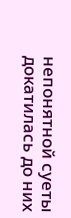непонятной суеты докатилась до них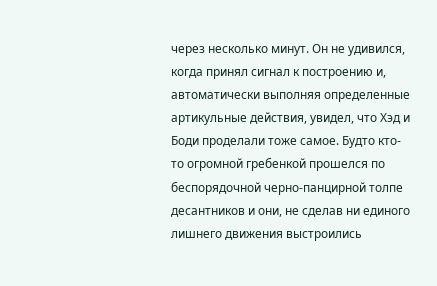через несколько минут. Он не удивился, когда принял сигнал к построению и, автоматически выполняя определенные артикульные действия, увидел, что Хэд и Боди проделали тоже самое. Будто кто-то огромной гребенкой прошелся по беспорядочной черно-панцирной толпе десантников и они, не сделав ни единого лишнего движения выстроились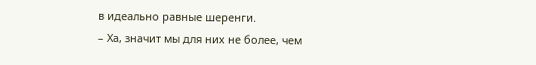в идеально равные шеренги.
– Ха, значит мы для них не более, чем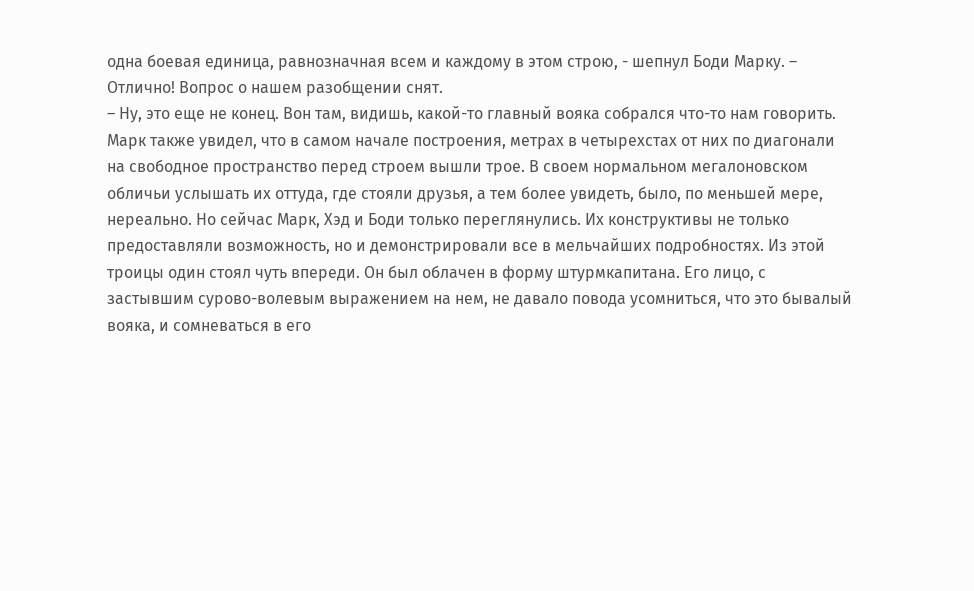одна боевая единица, равнозначная всем и каждому в этом строю, - шепнул Боди Марку. – Отлично! Вопрос о нашем разобщении снят.
– Ну, это еще не конец. Вон там, видишь, какой-то главный вояка собрался что-то нам говорить.
Марк также увидел, что в самом начале построения, метрах в четырехстах от них по диагонали на свободное пространство перед строем вышли трое. В своем нормальном мегалоновском обличьи услышать их оттуда, где стояли друзья, а тем более увидеть, было, по меньшей мере, нереально. Но сейчас Марк, Хэд и Боди только переглянулись. Их конструктивы не только предоставляли возможность, но и демонстрировали все в мельчайших подробностях. Из этой троицы один стоял чуть впереди. Он был облачен в форму штурмкапитана. Его лицо, с застывшим сурово-волевым выражением на нем, не давало повода усомниться, что это бывалый вояка, и сомневаться в его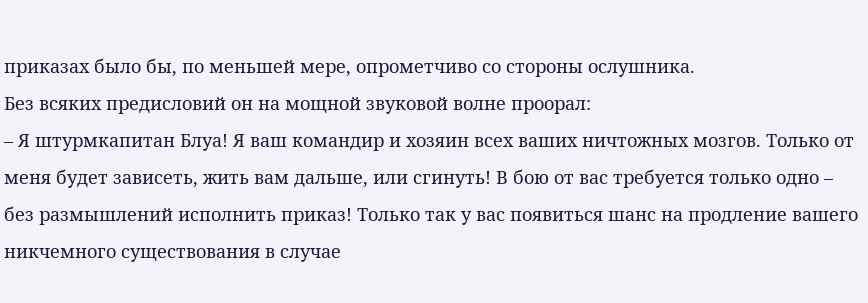приказах было бы, по меньшей мере, опрометчиво со стороны ослушника.
Без всяких предисловий он на мощной звуковой волне проорал:
– Я штурмкапитан Блуа! Я ваш командир и хозяин всех ваших ничтожных мозгов. Только от меня будет зависеть, жить вам дальше, или сгинуть! В бою от вас требуется только одно – без размышлений исполнить приказ! Только так у вас появиться шанс на продление вашего никчемного существования в случае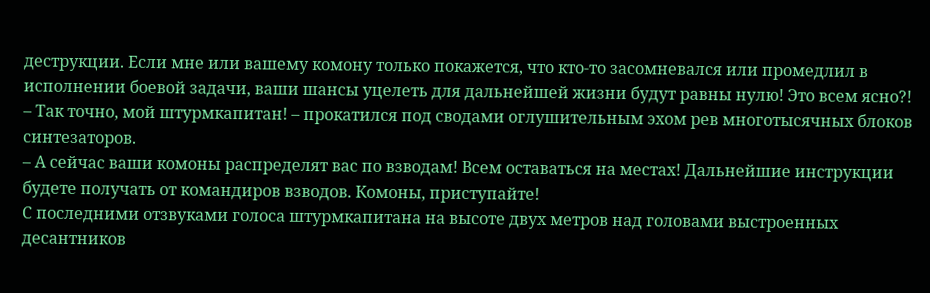деструкции. Если мне или вашему комону только покажется, что кто-то засомневался или промедлил в исполнении боевой задачи, ваши шансы уцелеть для дальнейшей жизни будут равны нулю! Это всем ясно?!
– Так точно, мой штурмкапитан! – прокатился под сводами оглушительным эхом рев многотысячных блоков синтезаторов.
– А сейчас ваши комоны распределят вас по взводам! Всем оставаться на местах! Дальнейшие инструкции будете получать от командиров взводов. Комоны, приступайте!
С последними отзвуками голоса штурмкапитана на высоте двух метров над головами выстроенных десантников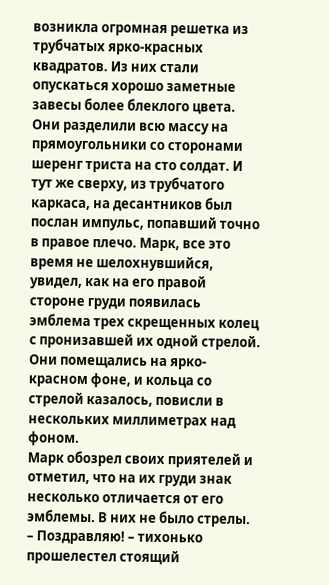возникла огромная решетка из трубчатых ярко-красных квадратов. Из них стали опускаться хорошо заметные завесы более блеклого цвета. Они разделили всю массу на прямоугольники со сторонами шеренг триста на сто солдат. И тут же сверху, из трубчатого каркаса, на десантников был послан импульс, попавший точно в правое плечо. Марк, все это время не шелохнувшийся, увидел, как на его правой стороне груди появилась эмблема трех скрещенных колец с пронизавшей их одной стрелой. Они помещались на ярко-красном фоне, и кольца со стрелой казалось, повисли в нескольких миллиметрах над фоном.
Марк обозрел своих приятелей и отметил, что на их груди знак несколько отличается от его эмблемы. В них не было стрелы.
– Поздравляю! – тихонько прошелестел стоящий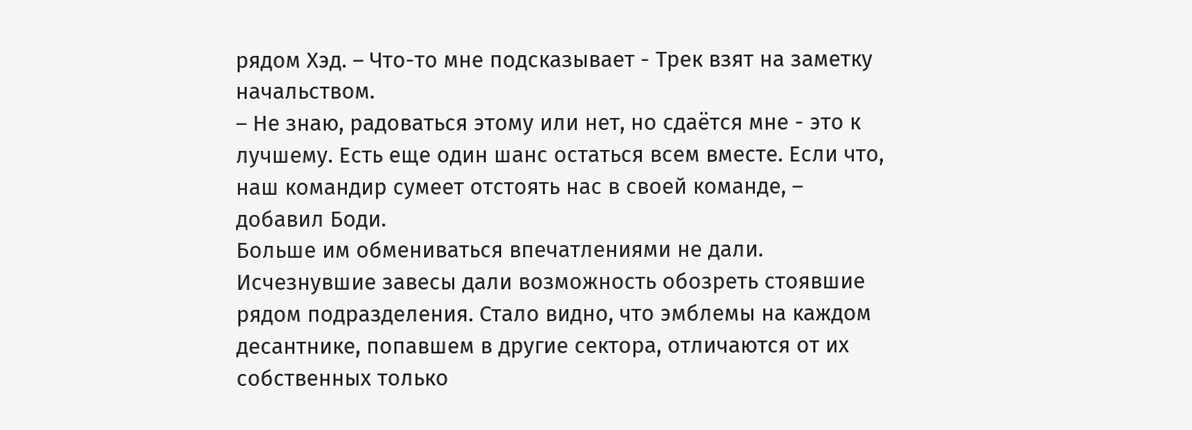рядом Хэд. – Что-то мне подсказывает - Трек взят на заметку начальством.
– Не знаю, радоваться этому или нет, но сдаётся мне - это к лучшему. Есть еще один шанс остаться всем вместе. Если что, наш командир сумеет отстоять нас в своей команде, – добавил Боди.
Больше им обмениваться впечатлениями не дали. Исчезнувшие завесы дали возможность обозреть стоявшие рядом подразделения. Стало видно, что эмблемы на каждом десантнике, попавшем в другие сектора, отличаются от их собственных только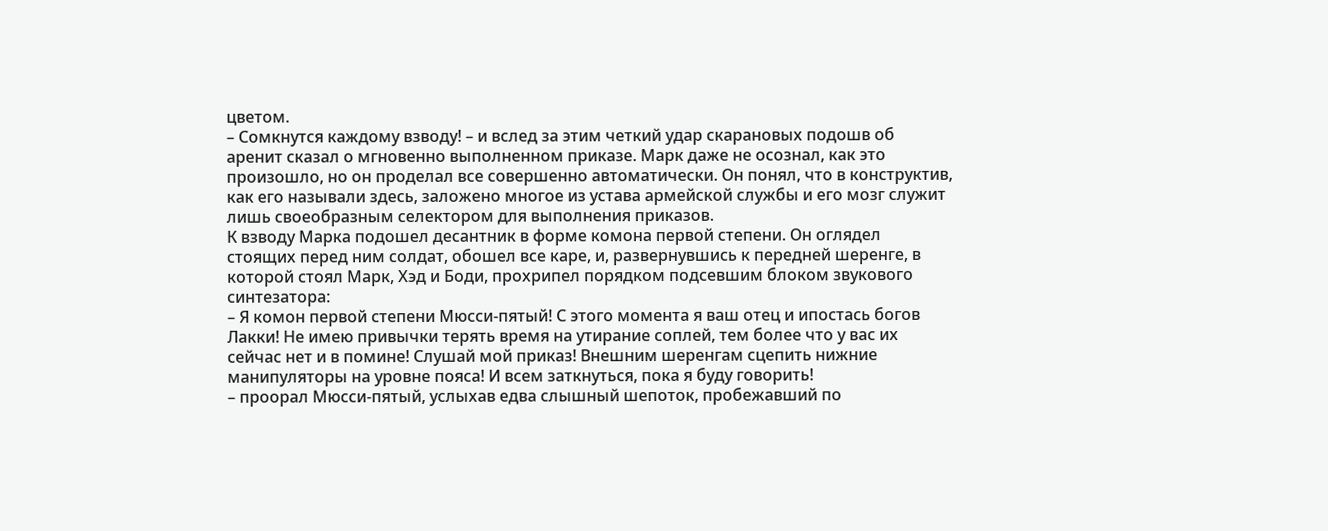цветом.
– Сомкнутся каждому взводу! – и вслед за этим четкий удар скарановых подошв об аренит сказал о мгновенно выполненном приказе. Марк даже не осознал, как это произошло, но он проделал все совершенно автоматически. Он понял, что в конструктив, как его называли здесь, заложено многое из устава армейской службы и его мозг служит лишь своеобразным селектором для выполнения приказов.
К взводу Марка подошел десантник в форме комона первой степени. Он оглядел стоящих перед ним солдат, обошел все каре, и, развернувшись к передней шеренге, в которой стоял Марк, Хэд и Боди, прохрипел порядком подсевшим блоком звукового синтезатора:
– Я комон первой степени Мюсси-пятый! С этого момента я ваш отец и ипостась богов Лакки! Не имею привычки терять время на утирание соплей, тем более что у вас их сейчас нет и в помине! Слушай мой приказ! Внешним шеренгам сцепить нижние манипуляторы на уровне пояса! И всем заткнуться, пока я буду говорить!
– проорал Мюсси-пятый, услыхав едва слышный шепоток, пробежавший по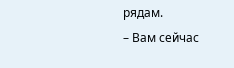рядам.
– Вам сейчас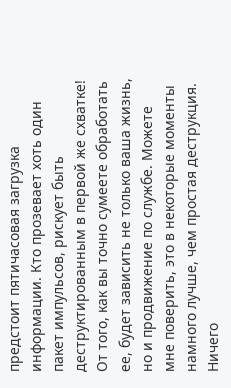предстоит пятичасовая загрузка информации. Кто прозевает хоть один пакет импульсов, рискует быть деструктированным в первой же схватке! От того, как вы точно сумеете обработать ее, будет зависить не только ваша жизнь, но и продвижение по службе. Можете мне поверить, это в некоторые моменты намного лучше, чем простая деструкция. Ничего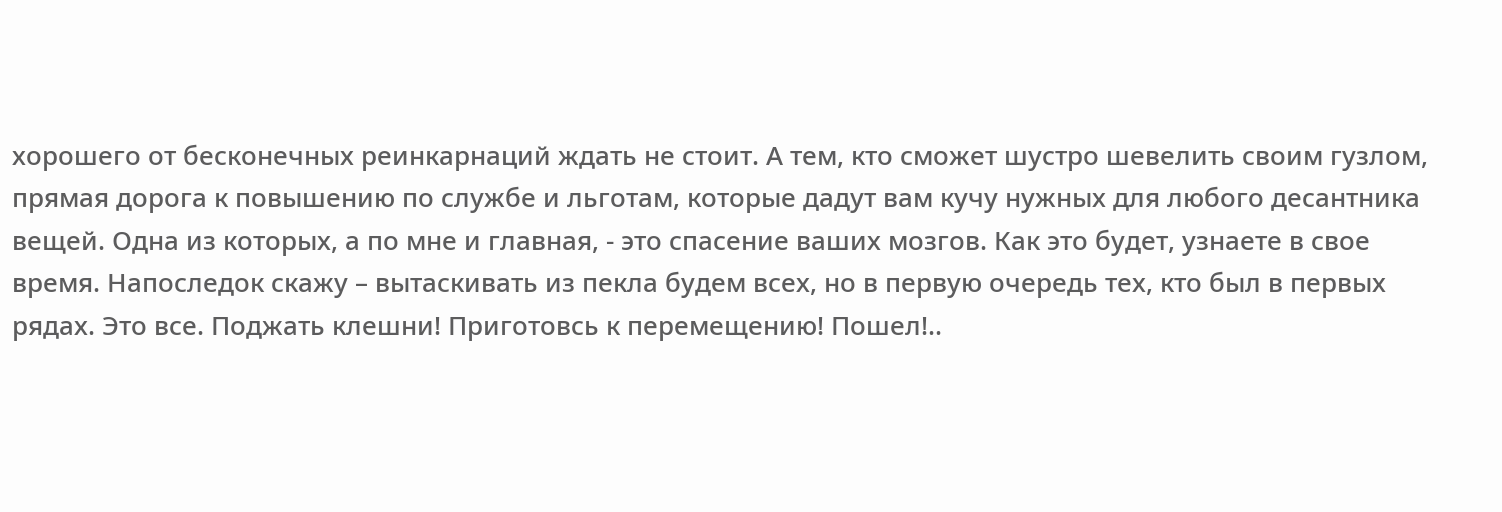хорошего от бесконечных реинкарнаций ждать не стоит. А тем, кто сможет шустро шевелить своим гузлом, прямая дорога к повышению по службе и льготам, которые дадут вам кучу нужных для любого десантника вещей. Одна из которых, а по мне и главная, - это спасение ваших мозгов. Как это будет, узнаете в свое время. Напоследок скажу – вытаскивать из пекла будем всех, но в первую очередь тех, кто был в первых рядах. Это все. Поджать клешни! Приготовсь к перемещению! Пошел!..